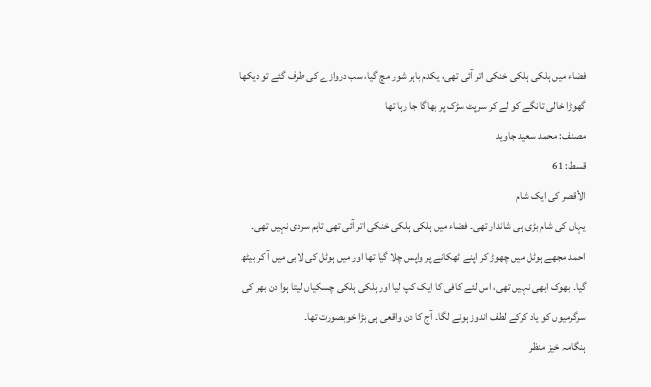فضاء میں ہلکی ہلکی خنکی اتر آئی تھی، یکدم باہر شور مچ گیا، سب دروازے کی طرف گئے تو دیکھا گھوڑا خالی تانگے کو لے کر سرپٹ سڑک پر بھاگا جا رہا تھا
مصنف: محمد سعید جاوید
قسط: 61
الأقصر کی ایک شام
یہاں کی شام بڑی ہی شاندار تھی۔ فضاء میں ہلکی ہلکی خنکی اتر آئی تھی تاہم سردی نہیں تھی۔ احمد مجھے ہوٹل میں چھوڑ کر اپنے ٹھکانے پر واپس چلا گیا تھا اور میں ہوٹل کی لابی میں آ کر بیٹھ گیا۔ بھوک ابھی نہیں تھی، اس لئے کافی کا ایک کپ لیا اور ہلکی ہلکی چسکیاں لیتا ہوا دن بھر کی سرگرمیوں کو یاد کرکے لطف اندوز ہونے لگا۔ آج کا دن واقعی ہی بڑا خوبصورت تھا۔
ہنگامہ خیز منظر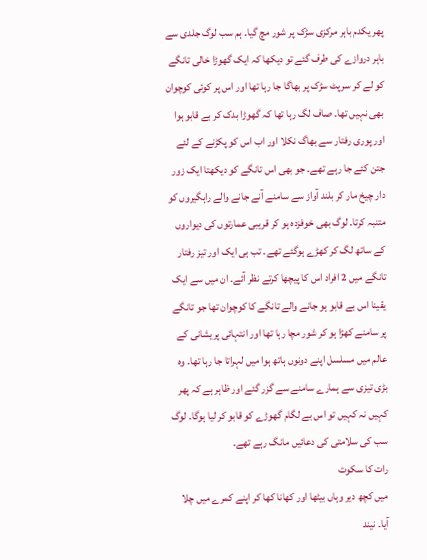پھر یکدم باہر مرکزی سڑک پر شور مچ گیا۔ ہم سب لوگ جلدی سے باہر دروازے کی طرف گئے تو دیکھا کہ ایک گھوڑا خالی تانگے کو لے کر سرپٹ سڑک پر بھاگا جا رہا تھا اور اس پر کوئی کوچوان بھی نہیں تھا۔ صاف لگ رہا تھا کہ گھوڑا بدک کر بے قابو ہوا اور پوری رفتار سے بھاگ نکلا اور اب اس کو پکڑنے کے لئے جتن کئے جا رہے تھے۔ جو بھی اس تانگے کو دیکھتا ایک زور دار چیخ مار کر بلند آواز سے سامنے آنے جانے والے راہگیروں کو متنبہ کرتا۔ لوگ بھی خوفزدہ ہو کر قریبی عمارتوں کی دیواروں کے ساتھ لگ کر کھڑے ہوگئے تھے۔ تب ہی ایک اور تیز رفتار تانگے میں 2 افراد اس کا پیچھا کرتے نظر آئے۔ ان میں سے ایک یقینا اس بے قابو ہو جانے والے تانگے کا کوچوان تھا جو تانگے پر سامنے کھڑا ہو کر شور مچا رہا تھا اور انتہائی پریشانی کے عالم میں مسلسل اپنے دونوں ہاتھ ہوا میں لہراتا جا رہا تھا۔ وہ بڑی تیزی سے ہمارے سامنے سے گزر گئے اور ظاہر ہے کہ پھر کہیں نہ کہیں تو اس بے لگام گھوڑے کو قابو کر لیا ہوگا۔ لوگ سب کی سلامتی کی دعائیں مانگ رہے تھے۔
رات کا سکوت
میں کچھ دیر وہاں بیٹھا اور کھانا کھا کر اپنے کمرے میں چلا آیا۔ نیند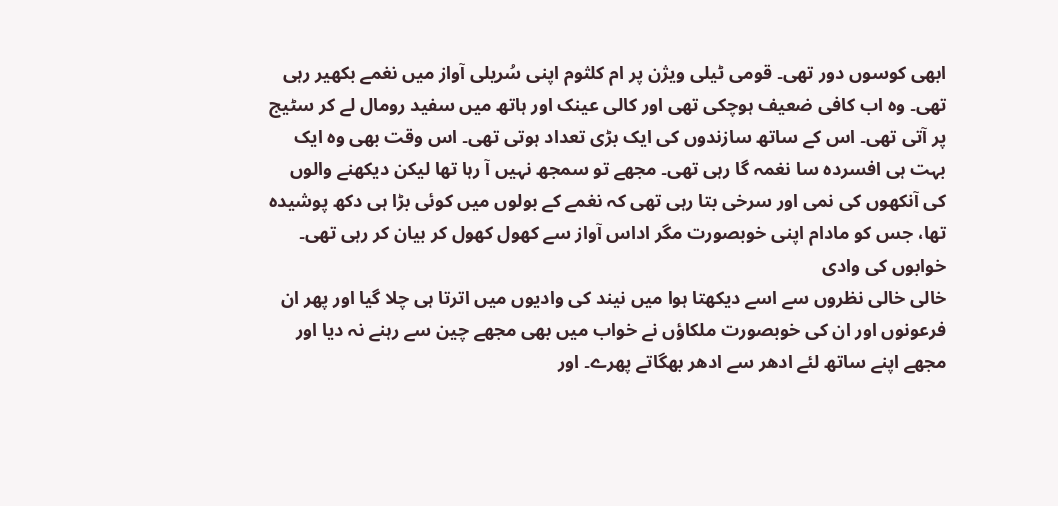ابھی کوسوں دور تھی۔ قومی ٹیلی ویژن پر ام کلثوم اپنی سُریلی آواز میں نغمے بکھیر رہی تھی۔ وہ اب کافی ضعیف ہوچکی تھی اور کالی عینک اور ہاتھ میں سفید رومال لے کر سٹیج پر آتی تھی۔ اس کے ساتھ سازندوں کی ایک بڑی تعداد ہوتی تھی۔ اس وقت بھی وہ ایک بہت ہی افسردہ سا نغمہ گا رہی تھی۔ مجھے تو سمجھ نہیں آ رہا تھا لیکن دیکھنے والوں کی آنکھوں کی نمی اور سرخی بتا رہی تھی کہ نغمے کے بولوں میں کوئی بڑا ہی دکھ پوشیدہ تھا، جس کو مادام اپنی خوبصورت مگر اداس آواز سے کھول کھول کر بیان کر رہی تھی۔
خوابوں کی وادی
خالی خالی نظروں سے اسے دیکھتا ہوا میں نیند کی وادیوں میں اترتا ہی چلا گیا اور پھر ان فرعونوں اور ان کی خوبصورت ملکاؤں نے خواب میں بھی مجھے چین سے رہنے نہ دیا اور مجھے اپنے ساتھ لئے ادھر سے ادھر بھگاتے پھرے۔ اور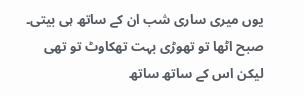یوں میری ساری شب ان کے ساتھ ہی بیتی۔ صبح اٹھا تو تھوڑی بہت تھکاوٹ تو تھی لیکن اس کے ساتھ ساتھ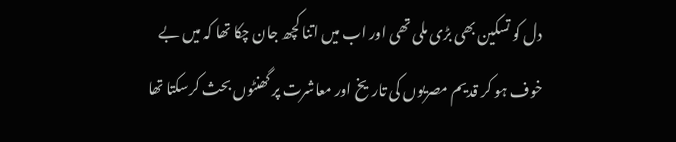دل کو تسکین بھی بڑی ملی تھی اور اب میں اتنا کچھ جان چکا تھا کہ میں بے خوف ہو کر قدیم مصریوں کی تاریخ اور معاشرت پر گھنٹوں بحث کرسکتا تھا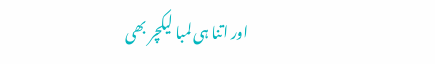اور اتنا ہی لمبا لیکچر بھی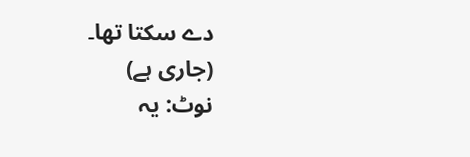دے سکتا تھا۔
(جاری ہے)
نوٹ: یہ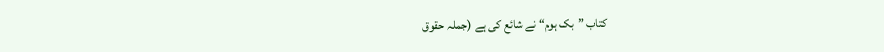کتاب ”بک ہوم“ نے شائع کی ہے (جملہ حقوق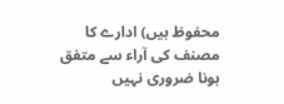محفوظ ہیں) ادارے کا مصنف کی آراء سے متفق ہونا ضروری نہیں